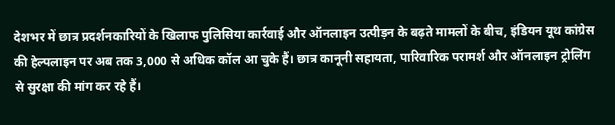देशभर में छात्र प्रदर्शनकारियों के खिलाफ पुलिसिया कार्रवाई और ऑनलाइन उत्पीड़न के बढ़ते मामलों के बीच, इंडियन यूथ कांग्रेस की हेल्पलाइन पर अब तक 3,000 से अधिक कॉल आ चुके हैं। छात्र कानूनी सहायता, पारिवारिक परामर्श और ऑनलाइन ट्रोलिंग से सुरक्षा की मांग कर रहे हैं।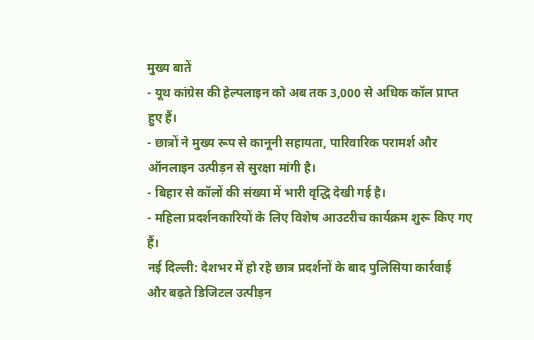मुख्य बातें
- यूथ कांग्रेस की हेल्पलाइन को अब तक 3,000 से अधिक कॉल प्राप्त हुए हैं।
- छात्रों ने मुख्य रूप से कानूनी सहायता, पारिवारिक परामर्श और ऑनलाइन उत्पीड़न से सुरक्षा मांगी है।
- बिहार से कॉलों की संख्या में भारी वृद्धि देखी गई है।
- महिला प्रदर्शनकारियों के लिए विशेष आउटरीच कार्यक्रम शुरू किए गए हैं।
नई दिल्ली: देशभर में हो रहे छात्र प्रदर्शनों के बाद पुलिसिया कार्रवाई और बढ़ते डिजिटल उत्पीड़न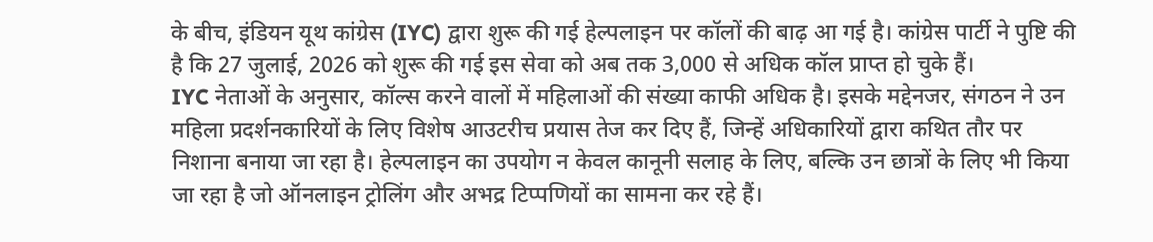के बीच, इंडियन यूथ कांग्रेस (IYC) द्वारा शुरू की गई हेल्पलाइन पर कॉलों की बाढ़ आ गई है। कांग्रेस पार्टी ने पुष्टि की है कि 27 जुलाई, 2026 को शुरू की गई इस सेवा को अब तक 3,000 से अधिक कॉल प्राप्त हो चुके हैं।
IYC नेताओं के अनुसार, कॉल्स करने वालों में महिलाओं की संख्या काफी अधिक है। इसके मद्देनजर, संगठन ने उन महिला प्रदर्शनकारियों के लिए विशेष आउटरीच प्रयास तेज कर दिए हैं, जिन्हें अधिकारियों द्वारा कथित तौर पर निशाना बनाया जा रहा है। हेल्पलाइन का उपयोग न केवल कानूनी सलाह के लिए, बल्कि उन छात्रों के लिए भी किया जा रहा है जो ऑनलाइन ट्रोलिंग और अभद्र टिप्पणियों का सामना कर रहे हैं।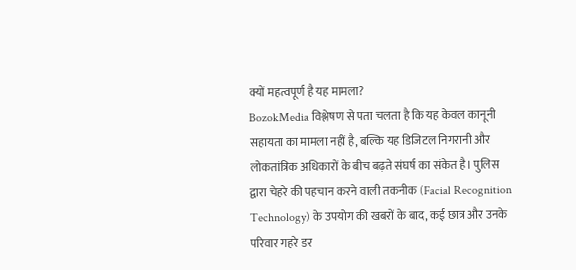क्यों महत्वपूर्ण है यह मामला?
BozokMedia विश्लेषण से पता चलता है कि यह केवल कानूनी सहायता का मामला नहीं है, बल्कि यह डिजिटल निगरानी और लोकतांत्रिक अधिकारों के बीच बढ़ते संघर्ष का संकेत है। पुलिस द्वारा चेहरे की पहचान करने वाली तकनीक (Facial Recognition Technology) के उपयोग की खबरों के बाद, कई छात्र और उनके परिवार गहरे डर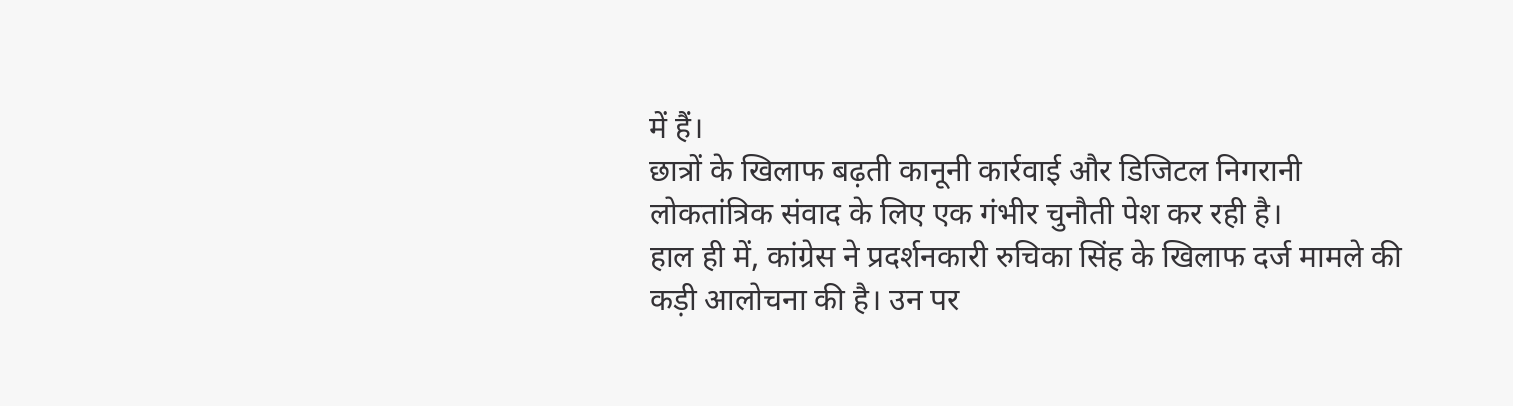में हैं।
छात्रों के खिलाफ बढ़ती कानूनी कार्रवाई और डिजिटल निगरानी लोकतांत्रिक संवाद के लिए एक गंभीर चुनौती पेश कर रही है।
हाल ही में, कांग्रेस ने प्रदर्शनकारी रुचिका सिंह के खिलाफ दर्ज मामले की कड़ी आलोचना की है। उन पर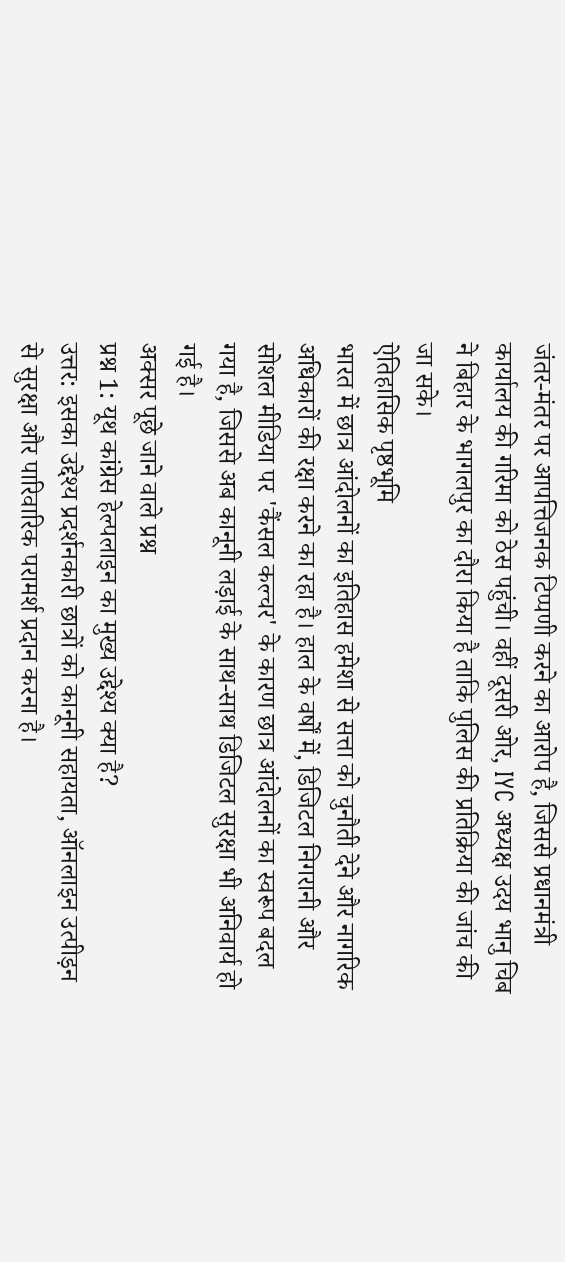जंतर-मंतर पर आपत्तिजनक टिप्पणी करने का आरोप है, जिससे प्रधानमंत्री कार्यालय की गरिमा को ठेस पहुंची। वहीं दूसरी ओर, IYC अध्यक्ष उदय भानु चिब ने बिहार के भागलपुर का दौरा किया है ताकि पुलिस की प्रतिक्रिया की जांच की जा सके।
ऐतिहासिक पृष्ठभूमि
भारत में छात्र आंदोलनों का इतिहास हमेशा से सत्ता को चुनौती देने और नागरिक अधिकारों की रक्षा करने का रहा है। हाल के वर्षों में, डिजिटल निगरानी और सोशल मीडिया पर 'कैंसल कल्चर' के कारण छात्र आंदोलनों का स्वरूप बदल गया है, जिससे अब कानूनी लड़ाई के साथ-साथ डिजिटल सुरक्षा भी अनिवार्य हो गई है।
अक्सर पूछे जाने वाले प्रश्न
प्रश्न 1: यूथ कांग्रेस हेल्पलाइन का मुख्य उद्देश्य क्या है?
उत्तर: इसका उद्देश्य प्रदर्शनकारी छात्रों को कानूनी सहायता, ऑनलाइन उत्पीड़न से सुरक्षा और पारिवारिक परामर्श प्रदान करना है।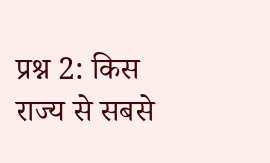प्रश्न 2: किस राज्य से सबसे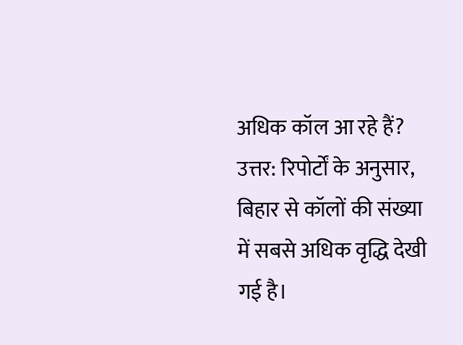अधिक कॉल आ रहे हैं?
उत्तर: रिपोर्टों के अनुसार, बिहार से कॉलों की संख्या में सबसे अधिक वृद्धि देखी गई है।